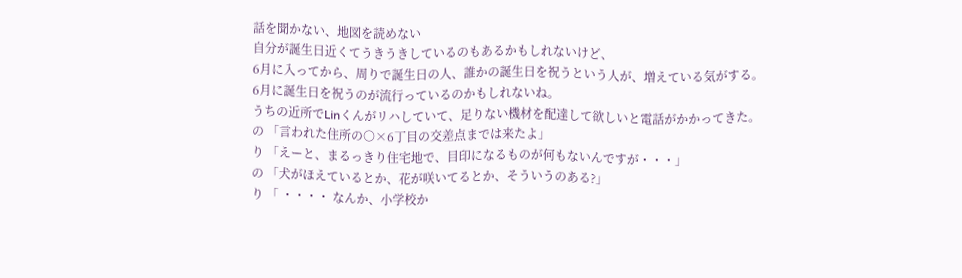話を聞かない、地図を読めない
自分が誕生日近くてうきうきしているのもあるかもしれないけど、
6月に入ってから、周りで誕生日の人、誰かの誕生日を祝うという人が、増えている気がする。
6月に誕生日を祝うのが流行っているのかもしれないね。
うちの近所でLinくんがリハしていて、足りない機材を配達して欲しいと電話がかかってきた。
の 「言われた住所の○×6丁目の交差点までは来たよ」
り 「えーと、まるっきり住宅地で、目印になるものが何もないんですが・・・」
の 「犬がほえているとか、花が咲いてるとか、そういうのある?」
り 「 ・・・・ なんか、小学校か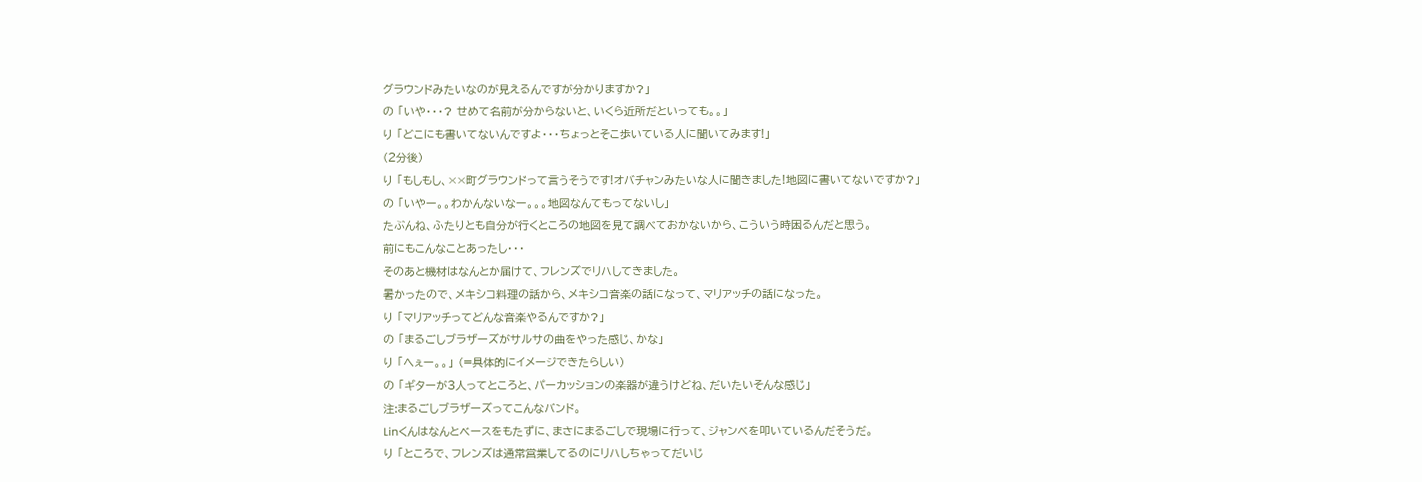グラウンドみたいなのが見えるんですが分かりますか?」
の 「いや・・・? せめて名前が分からないと、いくら近所だといっても。。」
り 「どこにも書いてないんですよ・・・ちょっとそこ歩いている人に聞いてみます!」
(2分後)
り 「もしもし、××町グラウンドって言うそうです!オバチャンみたいな人に聞きました!地図に書いてないですか?」
の 「いやー。。わかんないなー。。。地図なんてもってないし」
たぶんね、ふたりとも自分が行くところの地図を見て調べておかないから、こういう時困るんだと思う。
前にもこんなことあったし・・・
そのあと機材はなんとか届けて、フレンズでリハしてきました。
暑かったので、メキシコ料理の話から、メキシコ音楽の話になって、マリアッチの話になった。
り 「マリアッチってどんな音楽やるんですか?」
の 「まるごしブラザーズがサルサの曲をやった感じ、かな」
り 「へぇー。。」 (=具体的にイメージできたらしい)
の 「ギターが3人ってところと、パーカッションの楽器が違うけどね、だいたいそんな感じ」
注:まるごしブラザーズってこんなバンド。
Linくんはなんとベースをもたずに、まさにまるごしで現場に行って、ジャンベを叩いているんだそうだ。
り 「ところで、フレンズは通常営業してるのにリハしちゃってだいじ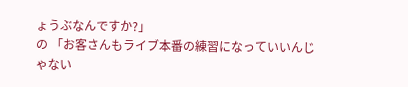ょうぶなんですか?」
の 「お客さんもライブ本番の練習になっていいんじゃない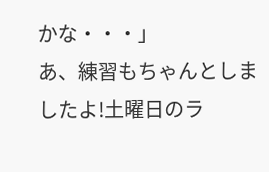かな・・・」
あ、練習もちゃんとしましたよ!土曜日のラ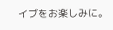イブをお楽しみに。